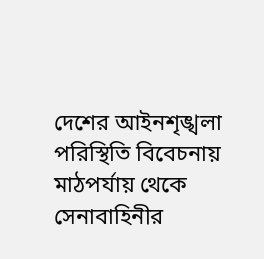দেশের আইনশৃঙ্খলা পরিস্থিতি বিবেচনায় মাঠপর্যায় থেকে সেনাবাহিনীর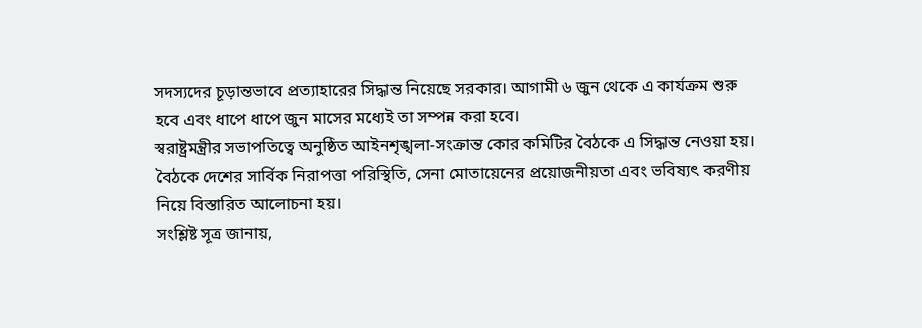সদস্যদের চূড়ান্তভাবে প্রত্যাহারের সিদ্ধান্ত নিয়েছে সরকার। আগামী ৬ জুন থেকে এ কার্যক্রম শুরু হবে এবং ধাপে ধাপে জুন মাসের মধ্যেই তা সম্পন্ন করা হবে।
স্বরাষ্ট্রমন্ত্রীর সভাপতিত্বে অনুষ্ঠিত আইনশৃঙ্খলা-সংক্রান্ত কোর কমিটির বৈঠকে এ সিদ্ধান্ত নেওয়া হয়। বৈঠকে দেশের সার্বিক নিরাপত্তা পরিস্থিতি, সেনা মোতায়েনের প্রয়োজনীয়তা এবং ভবিষ্যৎ করণীয় নিয়ে বিস্তারিত আলোচনা হয়।
সংশ্লিষ্ট সূত্র জানায়,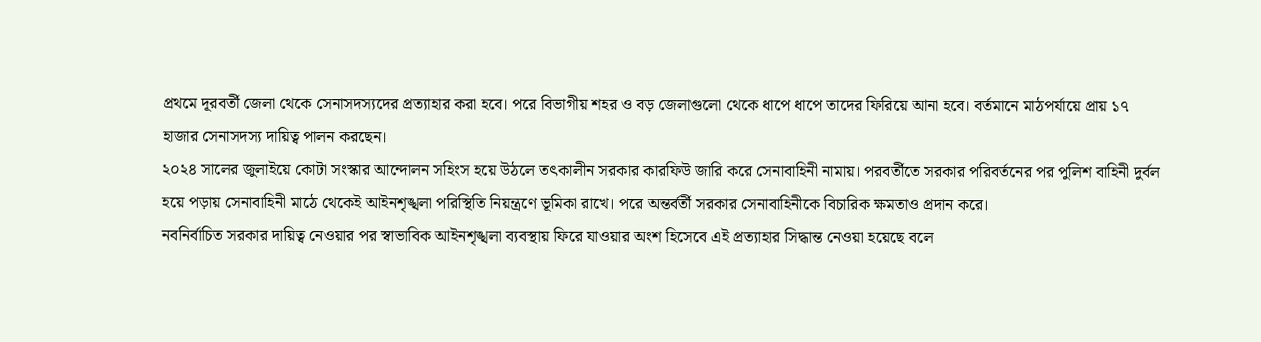প্রথমে দূরবর্তী জেলা থেকে সেনাসদস্যদের প্রত্যাহার করা হবে। পরে বিভাগীয় শহর ও বড় জেলাগুলো থেকে ধাপে ধাপে তাদের ফিরিয়ে আনা হবে। বর্তমানে মাঠপর্যায়ে প্রায় ১৭ হাজার সেনাসদস্য দায়িত্ব পালন করছেন।
২০২৪ সালের জুলাইয়ে কোটা সংস্কার আন্দোলন সহিংস হয়ে উঠলে তৎকালীন সরকার কারফিউ জারি করে সেনাবাহিনী নামায়। পরবর্তীতে সরকার পরিবর্তনের পর পুলিশ বাহিনী দুর্বল হয়ে পড়ায় সেনাবাহিনী মাঠে থেকেই আইনশৃঙ্খলা পরিস্থিতি নিয়ন্ত্রণে ভূমিকা রাখে। পরে অন্তর্বর্তী সরকার সেনাবাহিনীকে বিচারিক ক্ষমতাও প্রদান করে।
নবনির্বাচিত সরকার দায়িত্ব নেওয়ার পর স্বাভাবিক আইনশৃঙ্খলা ব্যবস্থায় ফিরে যাওয়ার অংশ হিসেবে এই প্রত্যাহার সিদ্ধান্ত নেওয়া হয়েছে বলে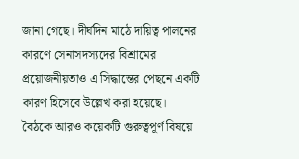জানা গেছে। দীর্ঘদিন মাঠে দায়িত্ব পালনের কারণে সেনাসদস্যদের বিশ্রামের প্রয়োজনীয়তাও এ সিদ্ধান্তের পেছনে একটি কারণ হিসেবে উল্লেখ করা হয়েছে।
বৈঠকে আরও কয়েকটি গুরুত্বপূর্ণ বিষয়ে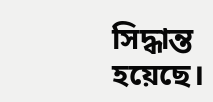সিদ্ধান্ত হয়েছে।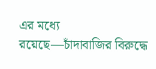এর মধ্যে রয়েছে—চাঁদাবাজির বিরুদ্ধে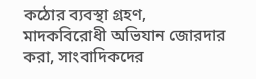কঠোর ব্যবস্থা গ্রহণ, মাদকবিরোধী অভিযান জোরদার করা, সাংবাদিকদের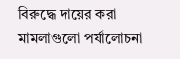বিরুদ্ধে দায়ের করা মামলাগুলো পর্যালোচনা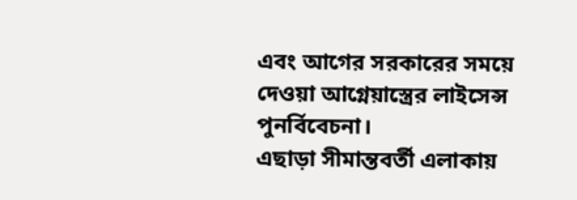এবং আগের সরকারের সময়ে দেওয়া আগ্নেয়াস্ত্রের লাইসেন্স পুনর্বিবেচনা।
এছাড়া সীমান্তবর্তী এলাকায়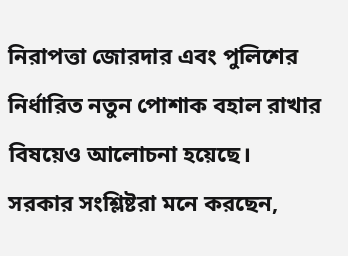নিরাপত্তা জোরদার এবং পুলিশের নির্ধারিত নতুন পোশাক বহাল রাখার বিষয়েও আলোচনা হয়েছে।
সরকার সংশ্লিষ্টরা মনে করছেন,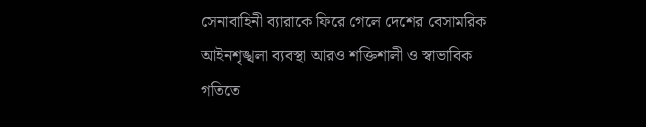সেনাবাহিনী ব্যারাকে ফিরে গেলে দেশের বেসামরিক আইনশৃঙ্খলা ব্যবস্থা আরও শক্তিশালী ও স্বাভাবিক গতিতে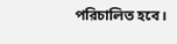পরিচালিত হবে।